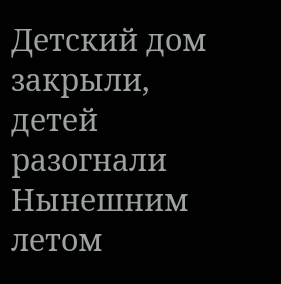Детский дом закрыли, детей разогнали
Нынешним летом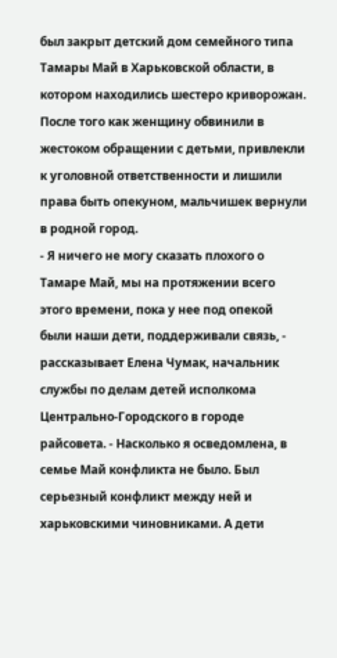был закрыт детский дом семейного типа Тамары Май в Харьковской области, в котором находились шестеро криворожан. После того как женщину обвинили в жестоком обращении с детьми, привлекли к уголовной ответственности и лишили права быть опекуном, мальчишек вернули в родной город.
- Я ничего не могу сказать плохого о Тамаре Май, мы на протяжении всего этого времени, пока у нее под опекой были наши дети, поддерживали связь, - рассказывает Елена Чумак, начальник службы по делам детей исполкома
Центрально-Городского в городе райсовета. - Насколько я осведомлена, в семье Май конфликта не было. Был серьезный конфликт между ней и харьковскими чиновниками. А дети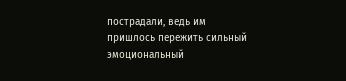пострадали, ведь им пришлось пережить сильный эмоциональный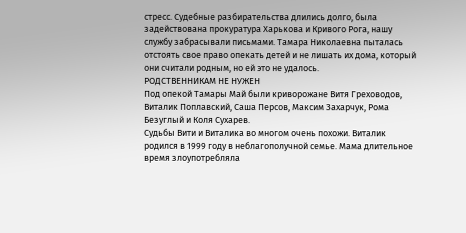стресс. Судебные разбирательства длились долго, была задействована прокуратура Харькова и Кривого Рога, нашу службу забрасывали письмами. Тамара Николаевна пыталась отстоять свое право опекать детей и не лишать их дома, который они считали родным, но ей это не удалось.
РОДСТВЕННИКАМ НЕ НУЖЕН
Под опекой Тамары Май были криворожане Витя Греховодов, Виталик Поплавский, Саша Персов, Максим Захарчук, Рома Безуглый и Коля Сухарев.
Судьбы Вити и Виталика во многом очень похожи. Виталик родился в 1999 году в неблагополучной семье. Мама длительное время злоупотребляла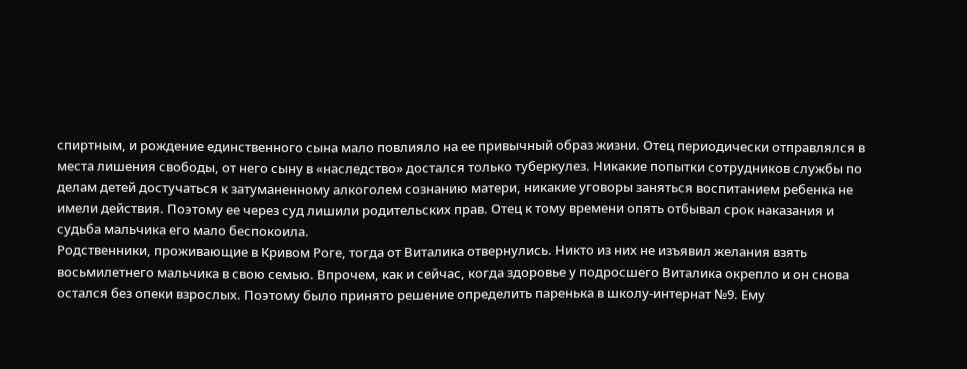спиртным, и рождение единственного сына мало повлияло на ее привычный образ жизни. Отец периодически отправлялся в места лишения свободы, от него сыну в «наследство» достался только туберкулез. Никакие попытки сотрудников службы по делам детей достучаться к затуманенному алкоголем сознанию матери, никакие уговоры заняться воспитанием ребенка не имели действия. Поэтому ее через суд лишили родительских прав. Отец к тому времени опять отбывал срок наказания и судьба мальчика его мало беспокоила.
Родственники, проживающие в Кривом Роге, тогда от Виталика отвернулись. Никто из них не изъявил желания взять восьмилетнего мальчика в свою семью. Впрочем, как и сейчас, когда здоровье у подросшего Виталика окрепло и он снова остался без опеки взрослых. Поэтому было принято решение определить паренька в школу-интернат №9. Ему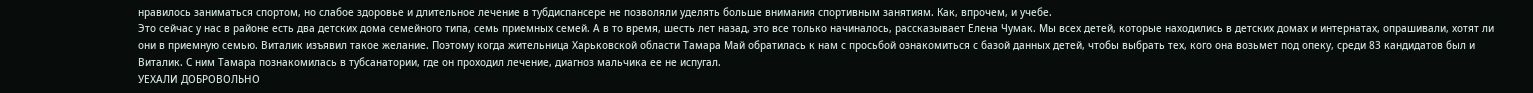нравилось заниматься спортом, но слабое здоровье и длительное лечение в тубдиспансере не позволяли уделять больше внимания спортивным занятиям. Как, впрочем, и учебе.
Это сейчас у нас в районе есть два детских дома семейного типа, семь приемных семей. А в то время, шесть лет назад, это все только начиналось, рассказывает Елена Чумак. Мы всех детей, которые находились в детских домах и интернатах, опрашивали, хотят ли они в приемную семью. Виталик изъявил такое желание. Поэтому когда жительница Харьковской области Тамара Май обратилась к нам с просьбой ознакомиться с базой данных детей, чтобы выбрать тех, кого она возьмет под опеку, среди 83 кандидатов был и Виталик. С ним Тамара познакомилась в тубсанатории, где он проходил лечение, диагноз мальчика ее не испугал.
УЕХАЛИ ДОБРОВОЛЬНО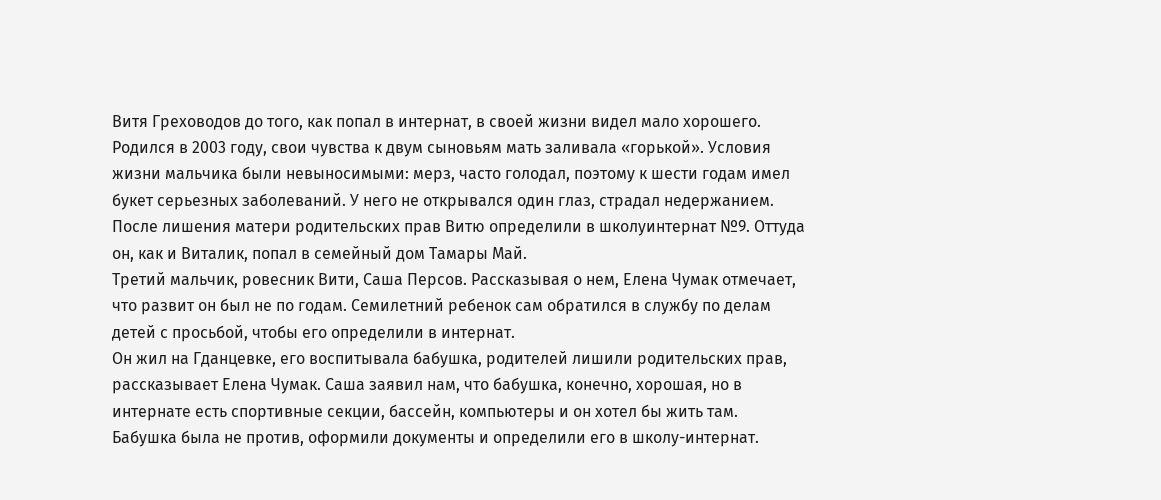Витя Греховодов до того, как попал в интернат, в своей жизни видел мало хорошего. Родился в 2003 году, свои чувства к двум сыновьям мать заливала «горькой». Условия жизни мальчика были невыносимыми: мерз, часто голодал, поэтому к шести годам имел букет серьезных заболеваний. У него не открывался один глаз, страдал недержанием. После лишения матери родительских прав Витю определили в школуинтернат №9. Оттуда он, как и Виталик, попал в семейный дом Тамары Май.
Третий мальчик, ровесник Вити, Саша Персов. Рассказывая о нем, Елена Чумак отмечает, что развит он был не по годам. Семилетний ребенок сам обратился в службу по делам детей с просьбой, чтобы его определили в интернат.
Он жил на Гданцевке, его воспитывала бабушка, родителей лишили родительских прав, рассказывает Елена Чумак. Саша заявил нам, что бабушка, конечно, хорошая, но в интернате есть спортивные секции, бассейн, компьютеры и он хотел бы жить там. Бабушка была не против, оформили документы и определили его в школу-интернат.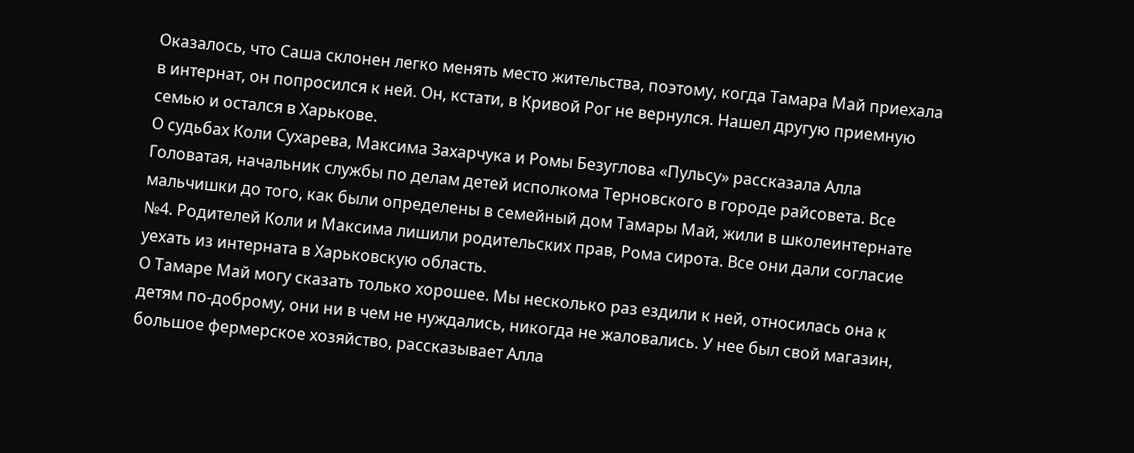Оказалось, что Саша склонен легко менять место жительства, поэтому, когда Тамара Май приехала в интернат, он попросился к ней. Он, кстати, в Кривой Рог не вернулся. Нашел другую приемную семью и остался в Харькове.
О судьбах Коли Сухарева, Максима Захарчука и Ромы Безуглова «Пульсу» рассказала Алла Головатая, начальник службы по делам детей исполкома Терновского в городе райсовета. Все мальчишки до того, как были определены в семейный дом Тамары Май, жили в школеинтернате №4. Родителей Коли и Максима лишили родительских прав, Рома сирота. Все они дали согласие уехать из интерната в Харьковскую область.
О Тамаре Май могу сказать только хорошее. Мы несколько раз ездили к ней, относилась она к детям по-доброму, они ни в чем не нуждались, никогда не жаловались. У нее был свой магазин, большое фермерское хозяйство, рассказывает Алла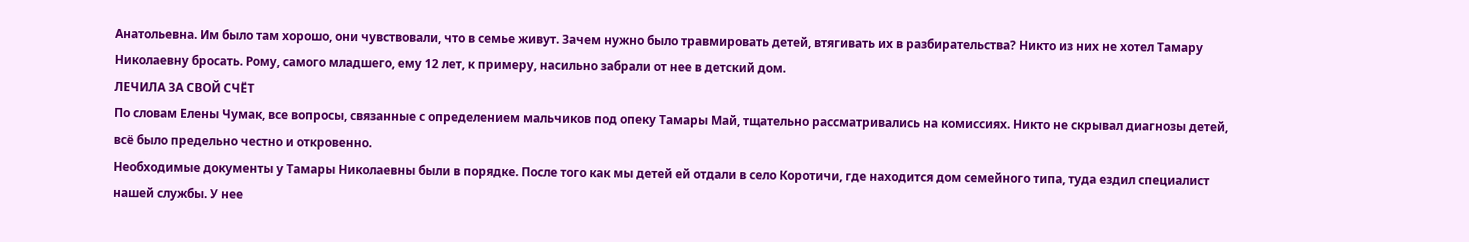Анатольевна. Им было там хорошо, они чувствовали, что в семье живут. Зачем нужно было травмировать детей, втягивать их в разбирательства? Никто из них не хотел Тамару Николаевну бросать. Рому, самого младшего, ему 12 лет, к примеру, насильно забрали от нее в детский дом.
ЛЕЧИЛА ЗА СВОЙ СЧЁТ
По словам Елены Чумак, все вопросы, связанные с определением мальчиков под опеку Тамары Май, тщательно рассматривались на комиссиях. Никто не скрывал диагнозы детей, всё было предельно честно и откровенно.
Необходимые документы у Тамары Николаевны были в порядке. После того как мы детей ей отдали в село Коротичи, где находится дом семейного типа, туда ездил специалист нашей службы. У нее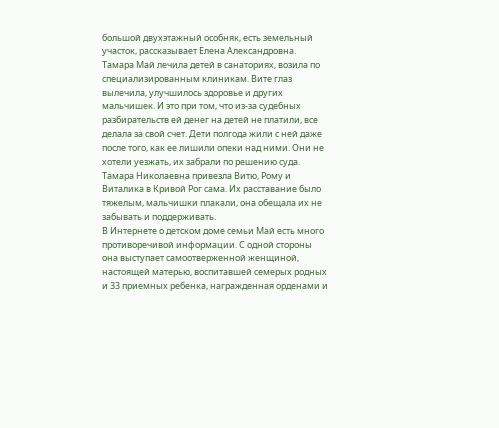большой двухэтажный особняк, есть земельный участок, рассказывает Елена Александровна. Тамара Май лечила детей в санаториях, возила по специализированным клиникам. Вите глаз вылечила, улучшилось здоровье и других мальчишек. И это при том, что из-за судебных разбирательств ей денег на детей не платили, все делала за свой счет. Дети полгода жили с ней даже после того, как ее лишили опеки над ними. Они не хотели уезжать, их забрали по решению суда. Тамара Николаевна привезла Витю, Рому и Виталика в Кривой Рог сама. Их расставание было тяжелым, мальчишки плакали, она обещала их не забывать и поддерживать.
В Интернете о детском доме семьи Май есть много противоречивой информации. С одной стороны она выступает самоотверженной женщиной, настоящей матерью, воспитавшей семерых родных и 33 приемных ребенка, награжденная орденами и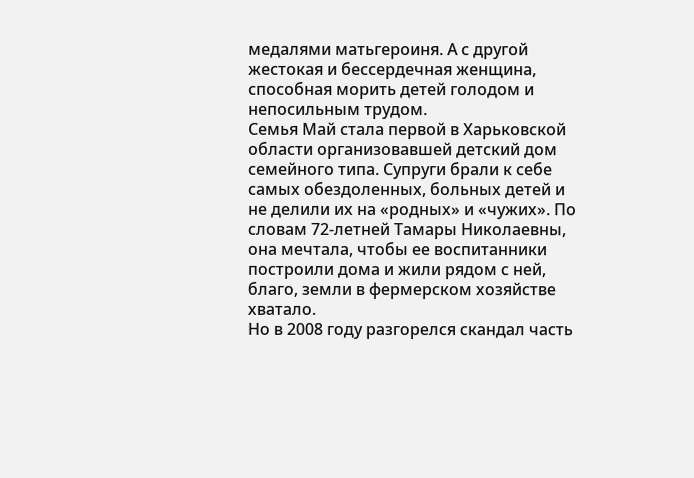медалями матьгероиня. А с другой жестокая и бессердечная женщина, способная морить детей голодом и непосильным трудом.
Семья Май стала первой в Харьковской области организовавшей детский дом семейного типа. Супруги брали к себе самых обездоленных, больных детей и не делили их на «родных» и «чужих». По словам 72-летней Тамары Николаевны, она мечтала, чтобы ее воспитанники построили дома и жили рядом с ней, благо, земли в фермерском хозяйстве хватало.
Но в 2008 году разгорелся скандал часть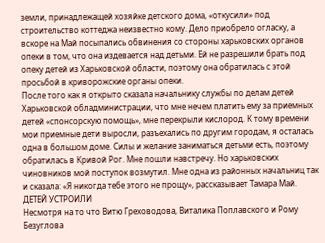земли, принадлежащей хозяйке детского дома, «откусили» под строительство коттеджа неизвестно кому. Дело приобрело огласку, а вскоре на Май посыпались обвинения со стороны харьковских органов опеки в том, что она издевается над детьми. Ей не разрешили брать под опеку детей из Харьковской области, поэтому она обратилась с этой просьбой в криворожские органы опеки.
После того как я открыто сказала начальнику службы по делам детей Харьковской обладминистрации, что мне нечем платить ему за приемных детей «спонсорскую помощь», мне перекрыли кислород. К тому времени мои приемные дети выросли, разъехались по другим городам, я осталась одна в большом доме. Силы и желание заниматься детьми есть, поэтому обратилась в Кривой Рог. Мне пошли навстречу. Но харьковских чиновников мой поступок возмутил. Мне одна из районных начальниц так и сказала: «Я никогда тебе этого не прощу», рассказывает Тамара Май.
ДЕТЕЙ УСТРОИЛИ
Несмотря на то что Витю Греховодова, Виталика Поплавского и Рому Безуглова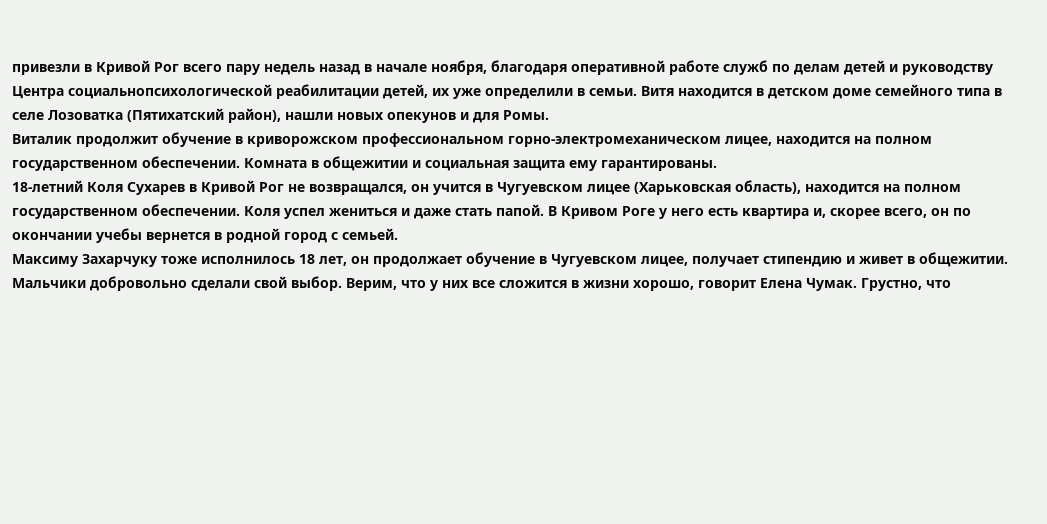привезли в Кривой Рог всего пару недель назад в начале ноября, благодаря оперативной работе служб по делам детей и руководству Центра социальнопсихологической реабилитации детей, их уже определили в семьи. Витя находится в детском доме семейного типа в селе Лозоватка (Пятихатский район), нашли новых опекунов и для Ромы.
Виталик продолжит обучение в криворожском профессиональном горно-электромеханическом лицее, находится на полном государственном обеспечении. Комната в общежитии и социальная защита ему гарантированы.
18-летний Коля Сухарев в Кривой Рог не возвращался, он учится в Чугуевском лицее (Харьковская область), находится на полном государственном обеспечении. Коля успел жениться и даже стать папой. В Кривом Роге у него есть квартира и, скорее всего, он по окончании учебы вернется в родной город с семьей.
Максиму Захарчуку тоже исполнилось 18 лет, он продолжает обучение в Чугуевском лицее, получает стипендию и живет в общежитии.
Мальчики добровольно сделали свой выбор. Верим, что у них все сложится в жизни хорошо, говорит Елена Чумак. Грустно, что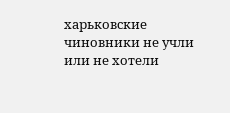харьковские чиновники не учли или не хотели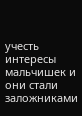учесть интересы мальчишек и они стали заложниками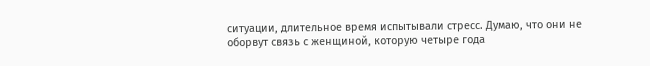ситуации, длительное время испытывали стресс. Думаю, что они не оборвут связь с женщиной, которую четыре года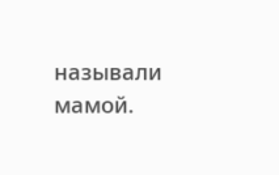называли мамой.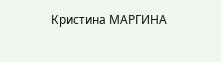Кристина МАРГИНA